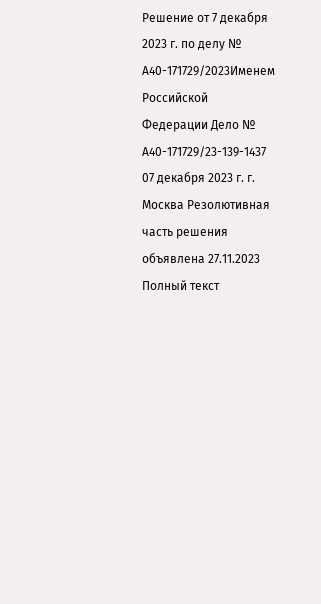Решение от 7 декабря 2023 г. по делу № А40-171729/2023Именем Российской Федерации Дело № А40-171729/23-139-1437 07 декабря 2023 г. г. Москва Резолютивная часть решения объявлена 27.11.2023 Полный текст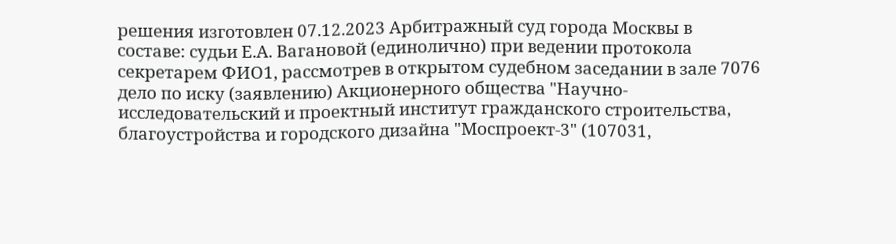решения изготовлен 07.12.2023 Арбитражный суд города Москвы в составе: судьи Е.А. Вагановой (единолично) при ведении протокола секретарем ФИО1, рассмотрев в открытом судебном заседании в зале 7076 дело по иску (заявлению) Акционерного общества "Научно-исследовательский и проектный институт гражданского строительства, благоустройства и городского дизайна "Моспроект-3" (107031,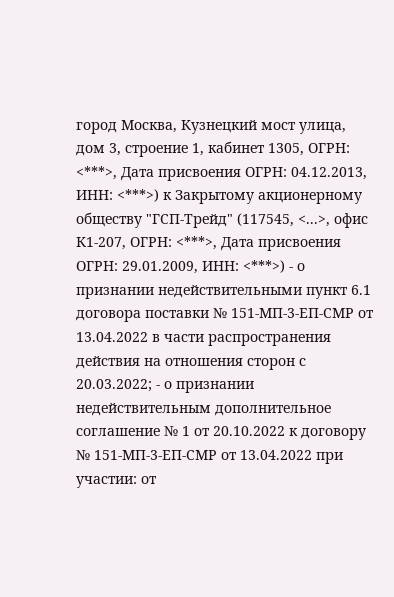город Москва, Кузнецкий мост улица, дом 3, строение 1, кабинет 1305, ОГРН: <***>, Дата присвоения ОГРН: 04.12.2013, ИНН: <***>) к Закрытому акционерному обществу "ГСП-Трейд" (117545, <...>, офис К1-207, ОГРН: <***>, Дата присвоения ОГРН: 29.01.2009, ИНН: <***>) - о признании недействительными пункт 6.1 договора поставки № 151-МП-3-ЕП-СМР от 13.04.2022 в части распространения действия на отношения сторон с 20.03.2022; - о признании недействительным дополнительное соглашение № 1 от 20.10.2022 к договору № 151-МП-3-ЕП-СМР от 13.04.2022 при участии: от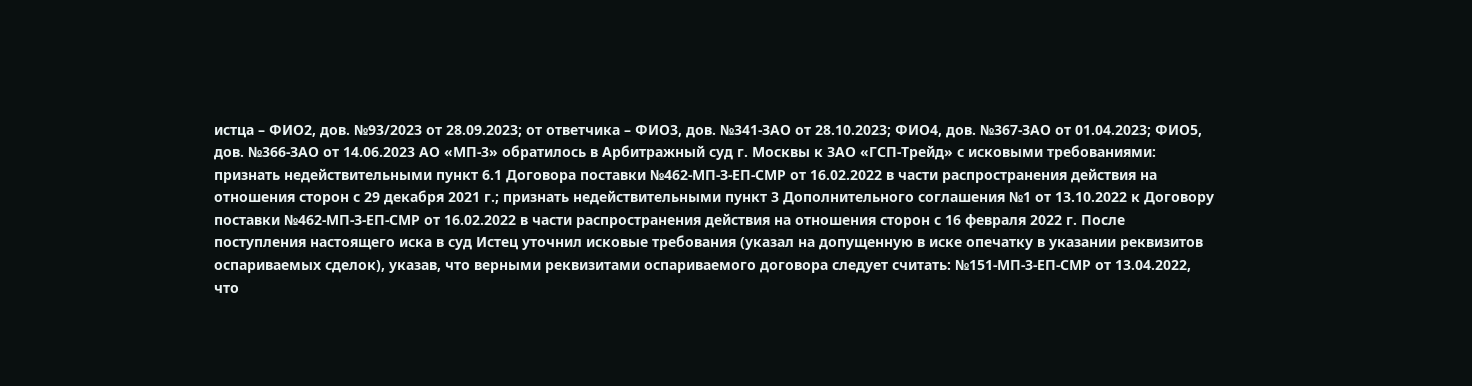истца – ФИО2, дов. №93/2023 от 28.09.2023; от ответчика – ФИО3, дов. №341-ЗАО от 28.10.2023; ФИО4, дов. №367-ЗАО от 01.04.2023; ФИО5, дов. №366-ЗАО от 14.06.2023 АО «МП-3» обратилось в Арбитражный суд г. Москвы к ЗАО «ГСП-Трейд» с исковыми требованиями: признать недействительными пункт 6.1 Договора поставки №462-МП-З-ЕП-СМР от 16.02.2022 в части распространения действия на отношения сторон с 29 декабря 2021 г.; признать недействительными пункт 3 Дополнительного соглашения №1 от 13.10.2022 к Договору поставки №462-МП-З-ЕП-СМР от 16.02.2022 в части распространения действия на отношения сторон с 16 февраля 2022 г. После поступления настоящего иска в суд Истец уточнил исковые требования (указал на допущенную в иске опечатку в указании реквизитов оспариваемых сделок), указав, что верными реквизитами оспариваемого договора следует считать: №151-МП-3-ЕП-СМР от 13.04.2022, что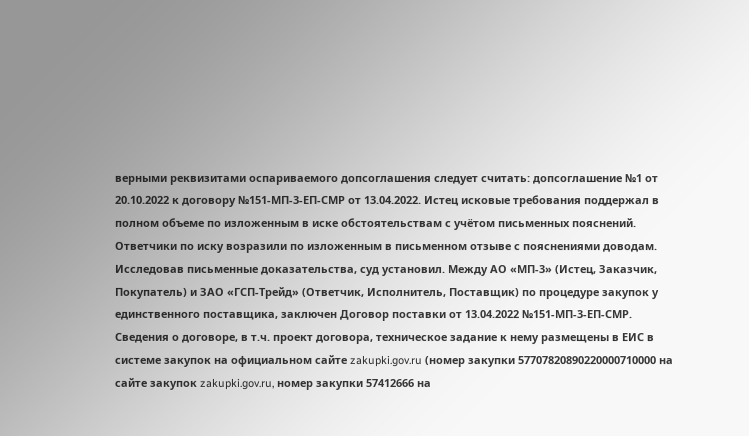верными реквизитами оспариваемого допсоглашения следует считать: допсоглашение №1 от 20.10.2022 к договору №151-МП-3-ЕП-СМР от 13.04.2022. Истец исковые требования поддержал в полном объеме по изложенным в иске обстоятельствам с учётом письменных пояснений. Ответчики по иску возразили по изложенным в письменном отзыве с пояснениями доводам. Исследовав письменные доказательства, суд установил. Между АО «МП-3» (Истец, Заказчик, Покупатель) и ЗАО «ГСП-Трейд» (Ответчик, Исполнитель, Поставщик) по процедуре закупок у единственного поставщика, заключен Договор поставки от 13.04.2022 №151-МП-3-ЕП-СМР. Сведения о договоре, в т.ч. проект договора, техническое задание к нему размещены в ЕИС в системе закупок на официальном сайте zakupki.gov.ru (номер закупки 57707820890220000710000 на сайте закупок zakupki.gov.ru, номер закупки 57412666 на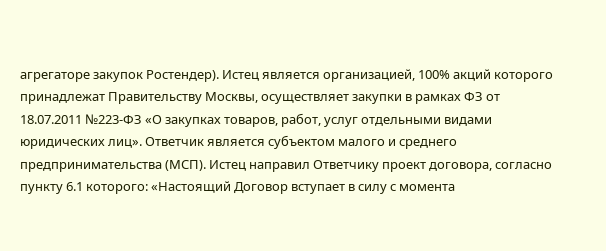агрегаторе закупок Ростендер). Истец является организацией, 100% акций которого принадлежат Правительству Москвы, осуществляет закупки в рамках ФЗ от 18.07.2011 №223-ФЗ «О закупках товаров, работ, услуг отдельными видами юридических лиц». Ответчик является субъектом малого и среднего предпринимательства (МСП). Истец направил Ответчику проект договора, согласно пункту 6.1 которого: «Настоящий Договор вступает в силу с момента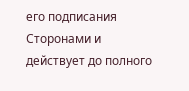его подписания Сторонами и действует до полного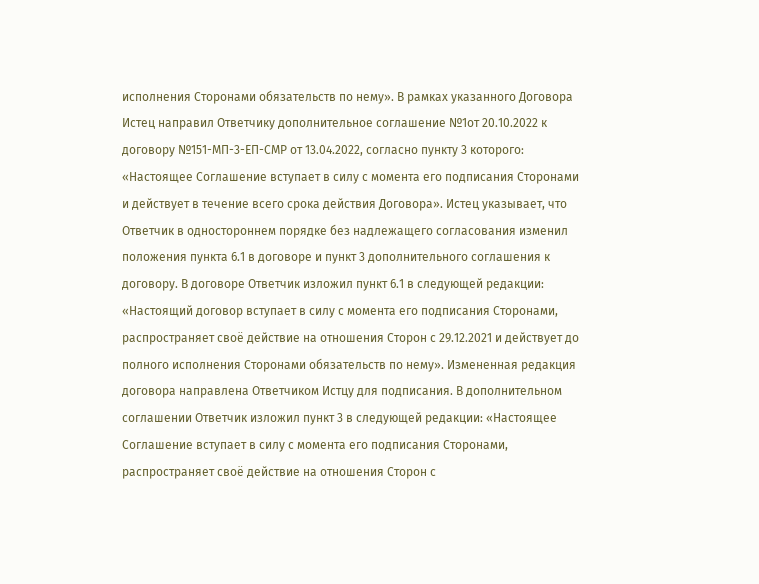исполнения Сторонами обязательств по нему». В рамках указанного Договора Истец направил Ответчику дополнительное соглашение №1от 20.10.2022 к договору №151-МП-3-ЕП-СМР от 13.04.2022, согласно пункту 3 которого: «Настоящее Соглашение вступает в силу с момента его подписания Сторонами и действует в течение всего срока действия Договора». Истец указывает, что Ответчик в одностороннем порядке без надлежащего согласования изменил положения пункта 6.1 в договоре и пункт 3 дополнительного соглашения к договору. В договоре Ответчик изложил пункт 6.1 в следующей редакции: «Настоящий договор вступает в силу с момента его подписания Сторонами, распространяет своё действие на отношения Сторон с 29.12.2021 и действует до полного исполнения Сторонами обязательств по нему». Измененная редакция договора направлена Ответчиком Истцу для подписания. В дополнительном соглашении Ответчик изложил пункт 3 в следующей редакции: «Настоящее Соглашение вступает в силу с момента его подписания Сторонами, распространяет своё действие на отношения Сторон с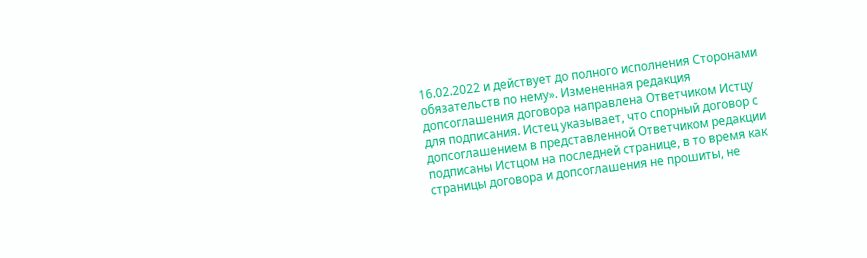16.02.2022 и действует до полного исполнения Сторонами обязательств по нему». Измененная редакция допсоглашения договора направлена Ответчиком Истцу для подписания. Истец указывает, что спорный договор с допсоглашением в представленной Ответчиком редакции подписаны Истцом на последней странице, в то время как страницы договора и допсоглашения не прошиты, не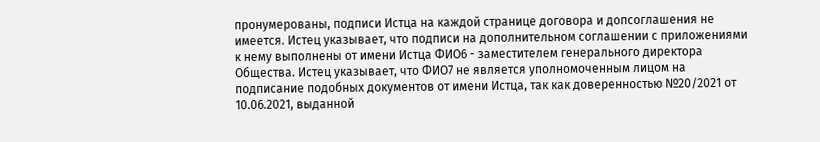пронумерованы, подписи Истца на каждой странице договора и допсоглашения не имеется. Истец указывает, что подписи на дополнительном соглашении с приложениями к нему выполнены от имени Истца ФИО6 - заместителем генерального директора Общества. Истец указывает, что ФИО7 не является уполномоченным лицом на подписание подобных документов от имени Истца, так как доверенностью №20/2021 от 10.06.2021, выданной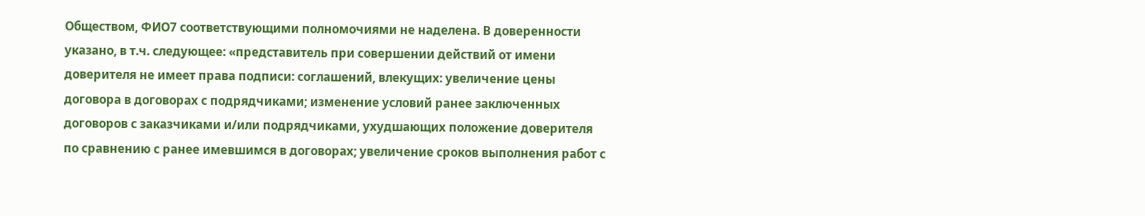Обществом, ФИО7 соответствующими полномочиями не наделена. В доверенности указано, в т.ч. следующее: «представитель при совершении действий от имени доверителя не имеет права подписи: соглашений, влекущих: увеличение цены договора в договорах с подрядчиками; изменение условий ранее заключенных договоров с заказчиками и/или подрядчиками, ухудшающих положение доверителя по сравнению с ранее имевшимся в договорах; увеличение сроков выполнения работ с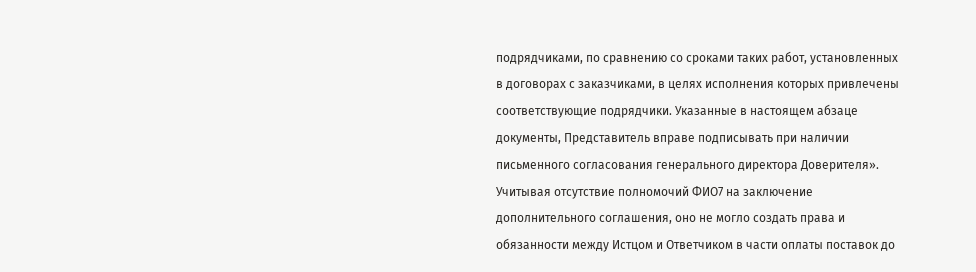подрядчиками, по сравнению со сроками таких работ, установленных в договорах с заказчиками, в целях исполнения которых привлечены соответствующие подрядчики. Указанные в настоящем абзаце документы, Представитель вправе подписывать при наличии письменного согласования генерального директора Доверителя». Учитывая отсутствие полномочий ФИО7 на заключение дополнительного соглашения, оно не могло создать права и обязанности между Истцом и Ответчиком в части оплаты поставок до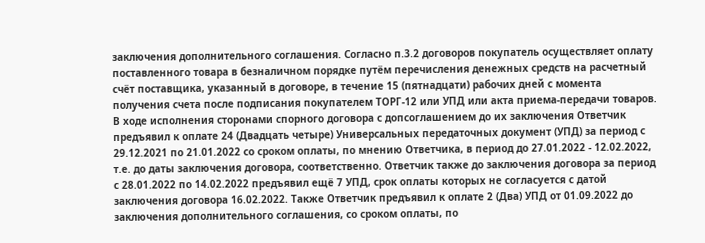заключения дополнительного соглашения. Согласно п.3.2 договоров покупатель осуществляет оплату поставленного товара в безналичном порядке путём перечисления денежных средств на расчетный счёт поставщика, указанный в договоре, в течение 15 (пятнадцати) рабочих дней с момента получения счета после подписания покупателем ТОРГ-12 или УПД или акта приема-передачи товаров. В ходе исполнения сторонами спорного договора с допсоглашением до их заключения Ответчик предъявил к оплате 24 (Двадцать четыре) Универсальных передаточных документ (УПД) за период с 29.12.2021 по 21.01.2022 со сроком оплаты, по мнению Ответчика, в период до 27.01.2022 - 12.02.2022, т.е. до даты заключения договора, соответственно. Ответчик также до заключения договора за период с 28.01.2022 по 14.02.2022 предъявил ещё 7 УПД, срок оплаты которых не согласуется с датой заключения договора 16.02.2022. Также Ответчик предъявил к оплате 2 (Два) УПД от 01.09.2022 до заключения дополнительного соглашения, со сроком оплаты, по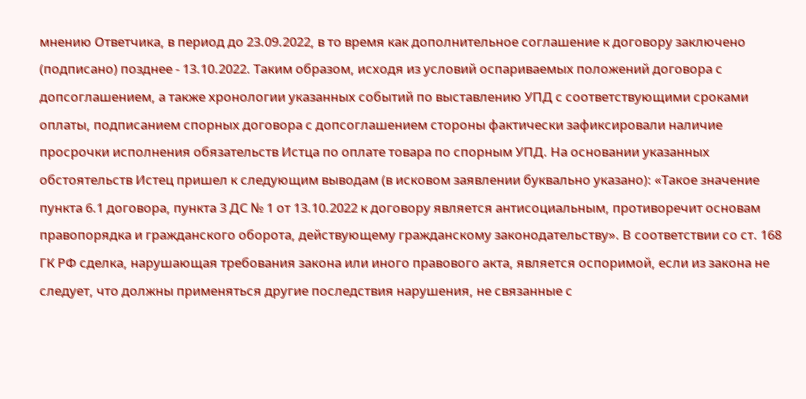мнению Ответчика, в период до 23.09.2022, в то время как дополнительное соглашение к договору заключено (подписано) позднее - 13.10.2022. Таким образом, исходя из условий оспариваемых положений договора с допсоглашением, а также хронологии указанных событий по выставлению УПД с соответствующими сроками оплаты, подписанием спорных договора с допсоглашением стороны фактически зафиксировали наличие просрочки исполнения обязательств Истца по оплате товара по спорным УПД. На основании указанных обстоятельств Истец пришел к следующим выводам (в исковом заявлении буквально указано): «Такое значение пункта 6.1 договора, пункта 3 ДС № 1 от 13.10.2022 к договору является антисоциальным, противоречит основам правопорядка и гражданского оборота, действующему гражданскому законодательству». В соответствии со ст. 168 ГК РФ сделка, нарушающая требования закона или иного правового акта, является оспоримой, если из закона не следует, что должны применяться другие последствия нарушения, не связанные с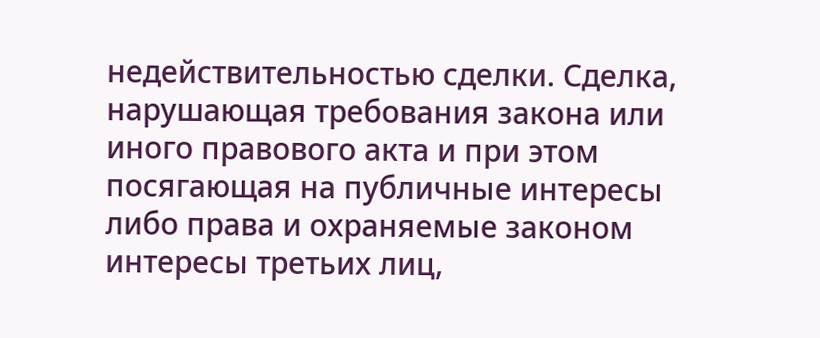недействительностью сделки. Сделка, нарушающая требования закона или иного правового акта и при этом посягающая на публичные интересы либо права и охраняемые законом интересы третьих лиц,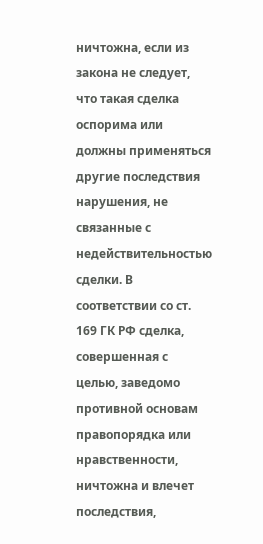ничтожна, если из закона не следует, что такая сделка оспорима или должны применяться другие последствия нарушения, не связанные с недействительностью сделки. В соответствии со ст. 169 ГК РФ сделка, совершенная с целью, заведомо противной основам правопорядка или нравственности, ничтожна и влечет последствия,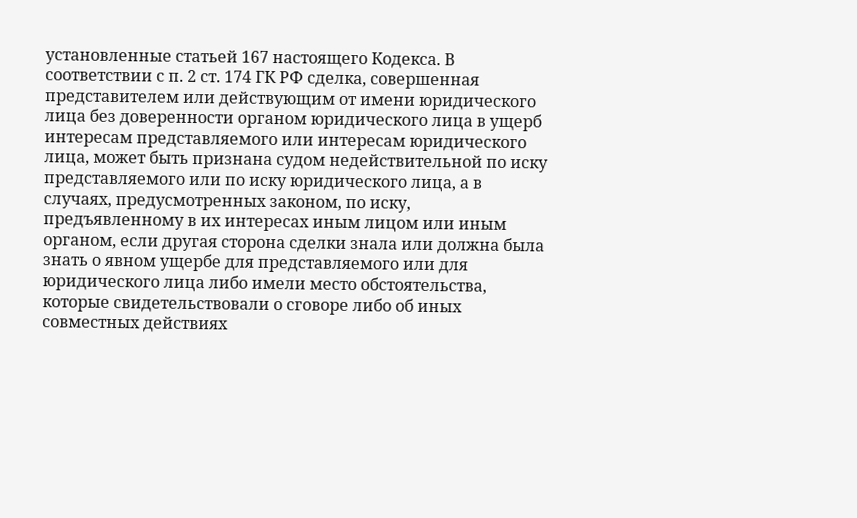установленные статьей 167 настоящего Кодекса. В соответствии с п. 2 ст. 174 ГК РФ сделка, совершенная представителем или действующим от имени юридического лица без доверенности органом юридического лица в ущерб интересам представляемого или интересам юридического лица, может быть признана судом недействительной по иску представляемого или по иску юридического лица, а в случаях, предусмотренных законом, по иску, предъявленному в их интересах иным лицом или иным органом, если другая сторона сделки знала или должна была знать о явном ущербе для представляемого или для юридического лица либо имели место обстоятельства, которые свидетельствовали о сговоре либо об иных совместных действиях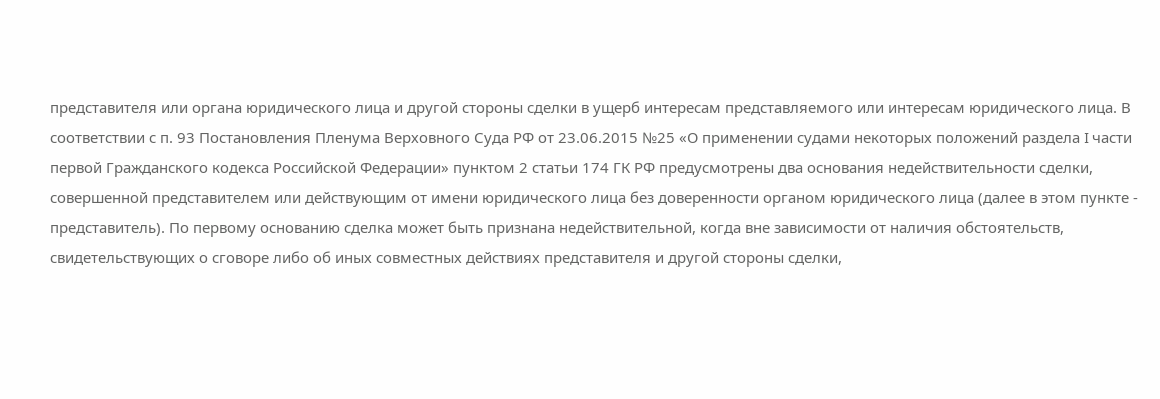представителя или органа юридического лица и другой стороны сделки в ущерб интересам представляемого или интересам юридического лица. В соответствии с п. 93 Постановления Пленума Верховного Суда РФ от 23.06.2015 №25 «О применении судами некоторых положений раздела I части первой Гражданского кодекса Российской Федерации» пунктом 2 статьи 174 ГК РФ предусмотрены два основания недействительности сделки, совершенной представителем или действующим от имени юридического лица без доверенности органом юридического лица (далее в этом пункте - представитель). По первому основанию сделка может быть признана недействительной, когда вне зависимости от наличия обстоятельств, свидетельствующих о сговоре либо об иных совместных действиях представителя и другой стороны сделки,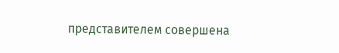представителем совершена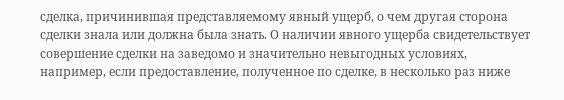сделка, причинившая представляемому явный ущерб, о чем другая сторона сделки знала или должна была знать. О наличии явного ущерба свидетельствует совершение сделки на заведомо и значительно невыгодных условиях, например, если предоставление, полученное по сделке, в несколько раз ниже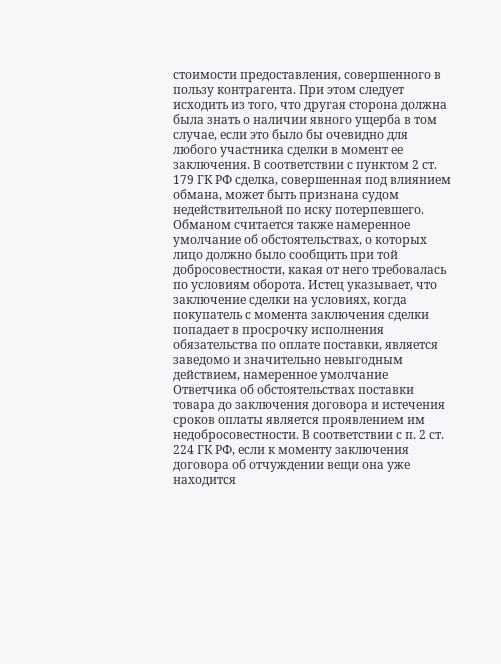стоимости предоставления, совершенного в пользу контрагента. При этом следует исходить из того, что другая сторона должна была знать о наличии явного ущерба в том случае, если это было бы очевидно для любого участника сделки в момент ее заключения. В соответствии с пунктом 2 ст. 179 ГК РФ сделка, совершенная под влиянием обмана, может быть признана судом недействительной по иску потерпевшего. Обманом считается также намеренное умолчание об обстоятельствах, о которых лицо должно было сообщить при той добросовестности, какая от него требовалась по условиям оборота. Истец указывает, что заключение сделки на условиях, когда покупатель с момента заключения сделки попадает в просрочку исполнения обязательства по оплате поставки, является заведомо и значительно невыгодным действием, намеренное умолчание Ответчика об обстоятельствах поставки товара до заключения договора и истечения сроков оплаты является проявлением им недобросовестности. В соответствии с п. 2 ст. 224 ГК РФ, если к моменту заключения договора об отчуждении вещи она уже находится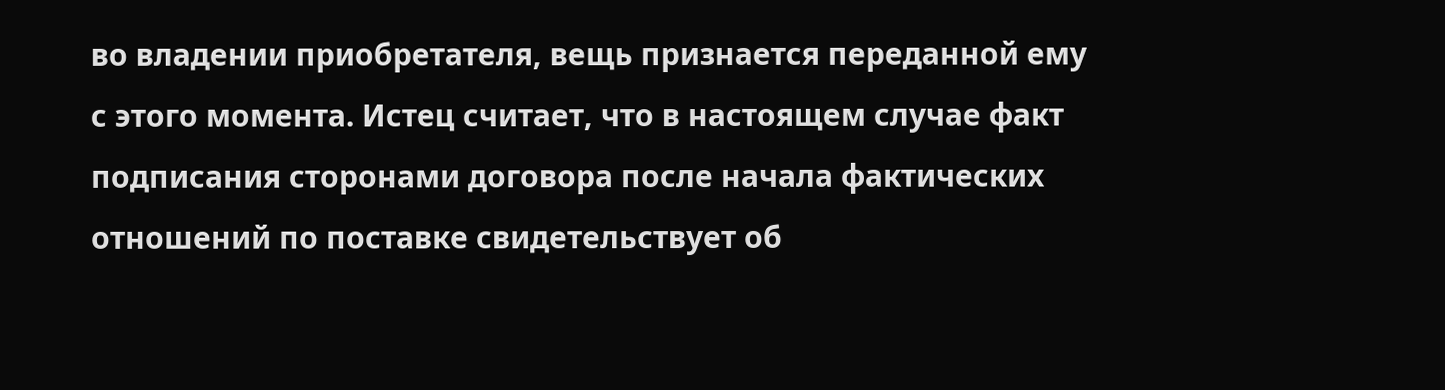во владении приобретателя, вещь признается переданной ему с этого момента. Истец считает, что в настоящем случае факт подписания сторонами договора после начала фактических отношений по поставке свидетельствует об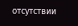отсутствии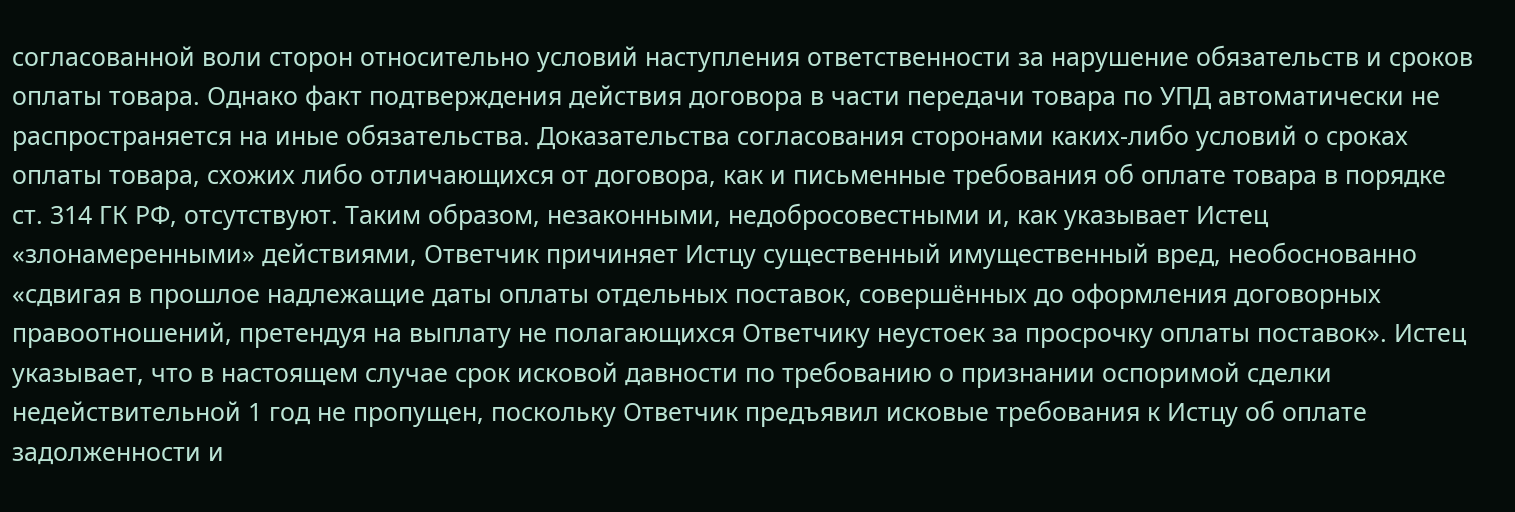согласованной воли сторон относительно условий наступления ответственности за нарушение обязательств и сроков оплаты товара. Однако факт подтверждения действия договора в части передачи товара по УПД автоматически не распространяется на иные обязательства. Доказательства согласования сторонами каких-либо условий о сроках оплаты товара, схожих либо отличающихся от договора, как и письменные требования об оплате товара в порядке ст. 314 ГК РФ, отсутствуют. Таким образом, незаконными, недобросовестными и, как указывает Истец «злонамеренными» действиями, Ответчик причиняет Истцу существенный имущественный вред, необоснованно «сдвигая в прошлое надлежащие даты оплаты отдельных поставок, совершённых до оформления договорных правоотношений, претендуя на выплату не полагающихся Ответчику неустоек за просрочку оплаты поставок». Истец указывает, что в настоящем случае срок исковой давности по требованию о признании оспоримой сделки недействительной 1 год не пропущен, поскольку Ответчик предъявил исковые требования к Истцу об оплате задолженности и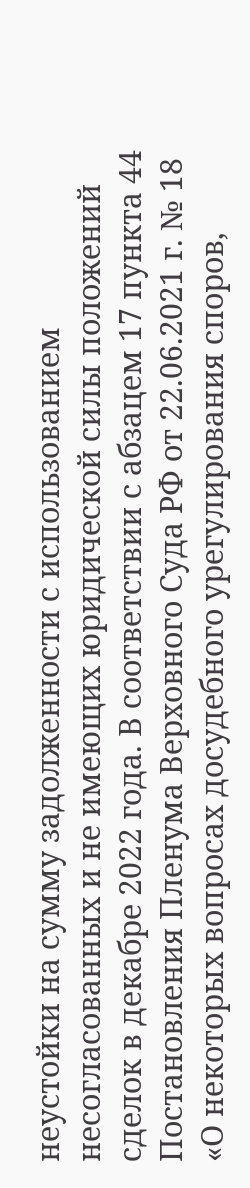неустойки на сумму задолженности с использованием несогласованных и не имеющих юридической силы положений сделок в декабре 2022 года. В соответствии с абзацем 17 пункта 44 Постановления Пленума Верховного Суда РФ от 22.06.2021 г. № 18 «О некоторых вопросах досудебного урегулирования споров,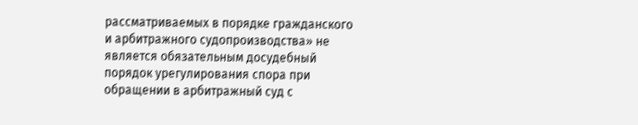рассматриваемых в порядке гражданского и арбитражного судопроизводства» не является обязательным досудебный порядок урегулирования спора при обращении в арбитражный суд с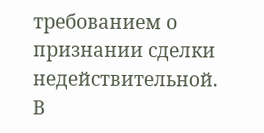требованием о признании сделки недействительной. В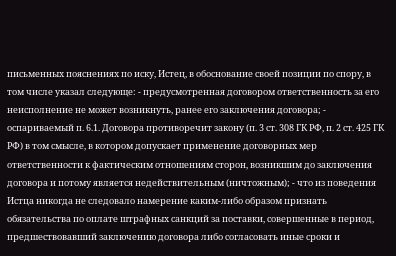письменных пояснениях по иску, Истец, в обоснование своей позиции по спору, в том числе указал следующе: - предусмотренная договором ответственность за его неисполнение не может возникнуть, ранее его заключения договора; - оспариваемый п. 6.1. Договора противоречит закону (п. 3 ст. 308 ГК РФ, п. 2 ст. 425 ГК РФ) в том смысле, в котором допускает применение договорных мер ответственности к фактическим отношениям сторон, возникшим до заключения договора и потому является недействительным (ничтожным); - что из поведения Истца никогда не следовало намерение каким-либо образом признать обязательства по оплате штрафных санкций за поставки, совершенные в период, предшествовавший заключению договора либо согласовать иные сроки и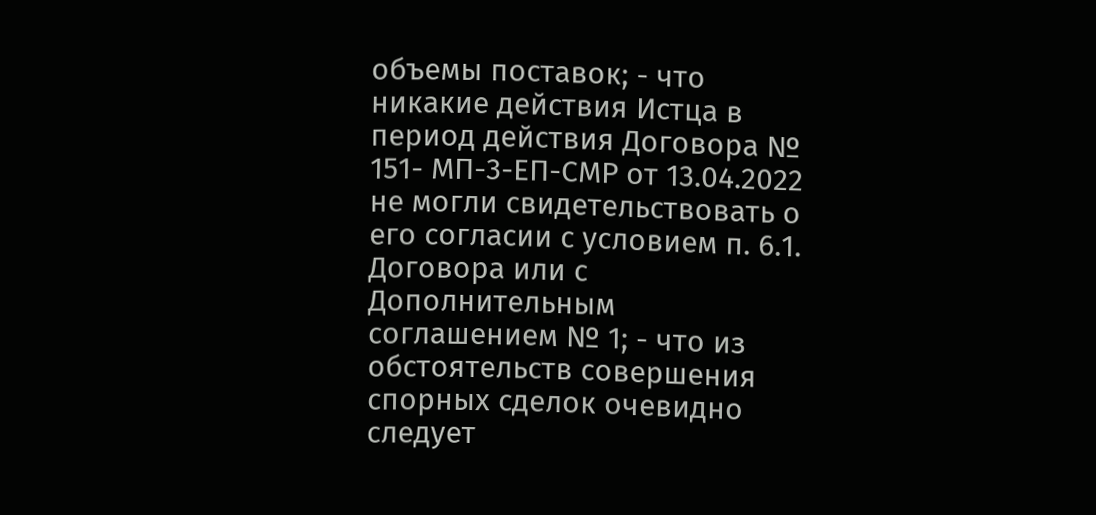объемы поставок; - что никакие действия Истца в период действия Договора № 151- МП-3-ЕП-СМР от 13.04.2022 не могли свидетельствовать о его согласии с условием п. 6.1. Договора или с Дополнительным соглашением № 1; - что из обстоятельств совершения спорных сделок очевидно следует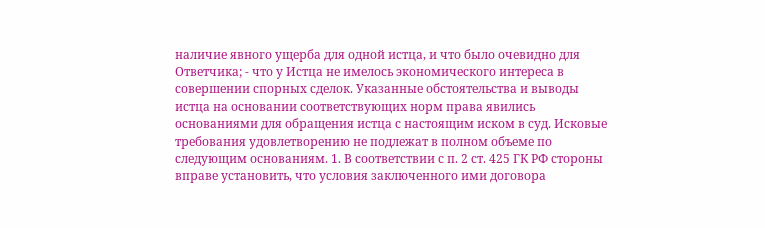наличие явного ущерба для одной истца, и что было очевидно для Ответчика; - что у Истца не имелось экономического интереса в совершении спорных сделок. Указанные обстоятельства и выводы истца на основании соответствующих норм права явились основаниями для обращения истца с настоящим иском в суд. Исковые требования удовлетворению не подлежат в полном объеме по следующим основаниям. 1. В соответствии с п. 2 ст. 425 ГК РФ стороны вправе установить, что условия заключенного ими договора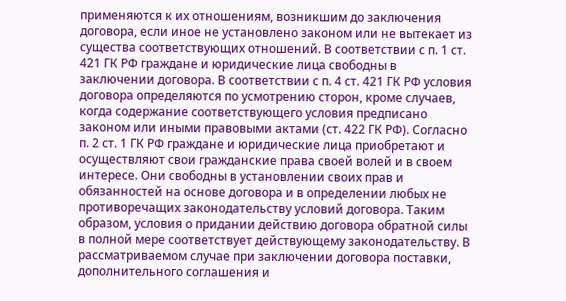применяются к их отношениям, возникшим до заключения договора, если иное не установлено законом или не вытекает из существа соответствующих отношений. В соответствии с п. 1 ст. 421 ГК РФ граждане и юридические лица свободны в заключении договора. В соответствии с п. 4 ст. 421 ГК РФ условия договора определяются по усмотрению сторон, кроме случаев, когда содержание соответствующего условия предписано законом или иными правовыми актами (ст. 422 ГК РФ). Согласно п. 2 ст. 1 ГК РФ граждане и юридические лица приобретают и осуществляют свои гражданские права своей волей и в своем интересе. Они свободны в установлении своих прав и обязанностей на основе договора и в определении любых не противоречащих законодательству условий договора. Таким образом, условия о придании действию договора обратной силы в полной мере соответствует действующему законодательству. В рассматриваемом случае при заключении договора поставки, дополнительного соглашения и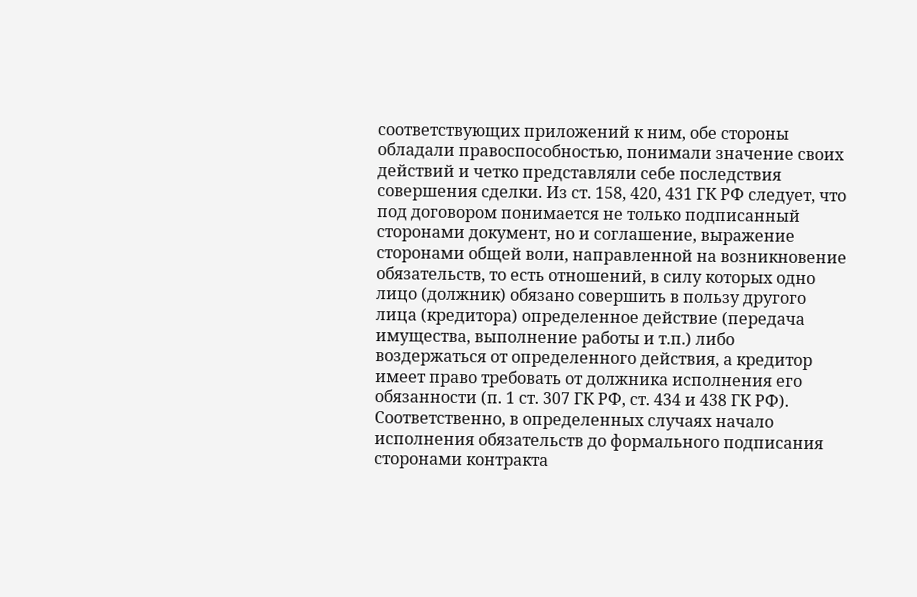соответствующих приложений к ним, обе стороны обладали правоспособностью, понимали значение своих действий и четко представляли себе последствия совершения сделки. Из ст. 158, 420, 431 ГК РФ следует, что под договором понимается не только подписанный сторонами документ, но и соглашение, выражение сторонами общей воли, направленной на возникновение обязательств, то есть отношений, в силу которых одно лицо (должник) обязано совершить в пользу другого лица (кредитора) определенное действие (передача имущества, выполнение работы и т.п.) либо воздержаться от определенного действия, а кредитор имеет право требовать от должника исполнения его обязанности (п. 1 ст. 307 ГК РФ, ст. 434 и 438 ГК РФ). Соответственно, в определенных случаях начало исполнения обязательств до формального подписания сторонами контракта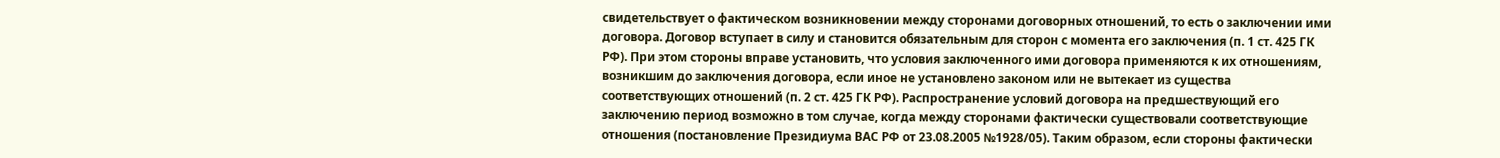свидетельствует о фактическом возникновении между сторонами договорных отношений, то есть о заключении ими договора. Договор вступает в силу и становится обязательным для сторон с момента его заключения (п. 1 ст. 425 ГК РФ). При этом стороны вправе установить, что условия заключенного ими договора применяются к их отношениям, возникшим до заключения договора, если иное не установлено законом или не вытекает из существа соответствующих отношений (п. 2 ст. 425 ГК РФ). Распространение условий договора на предшествующий его заключению период возможно в том случае, когда между сторонами фактически существовали соответствующие отношения (постановление Президиума ВАС РФ от 23.08.2005 №1928/05). Таким образом, если стороны фактически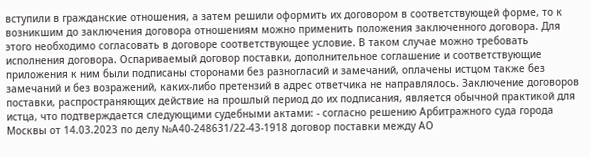вступили в гражданские отношения, а затем решили оформить их договором в соответствующей форме, то к возникшим до заключения договора отношениям можно применить положения заключенного договора. Для этого необходимо согласовать в договоре соответствующее условие. В таком случае можно требовать исполнения договора. Оспариваемый договор поставки, дополнительное соглашение и соответствующие приложения к ним были подписаны сторонами без разногласий и замечаний, оплачены истцом также без замечаний и без возражений, каких-либо претензий в адрес ответчика не направлялось. Заключение договоров поставки, распространяющих действие на прошлый период до их подписания, является обычной практикой для истца, что подтверждается следующими судебными актами: - согласно решению Арбитражного суда города Москвы от 14.03.2023 по делу №А40-248631/22-43-1918 договор поставки между АО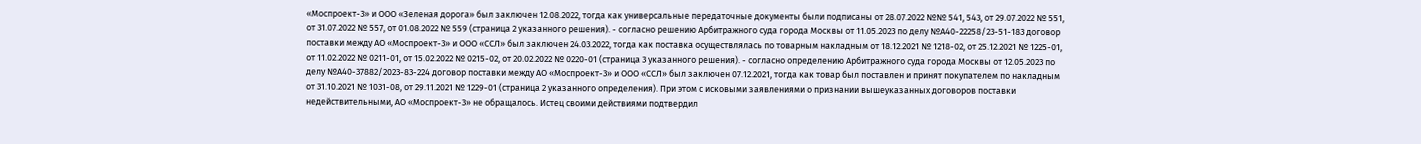«Моспроект-3» и ООО «Зеленая дорога» был заключен 12.08.2022, тогда как универсальные передаточные документы были подписаны от 28.07.2022 №№ 541, 543, от 29.07.2022 № 551, от 31.07.2022 № 557, от 01.08.2022 № 559 (страница 2 указанного решения). - согласно решению Арбитражного суда города Москвы от 11.05.2023 по делу №А40-22258/23-51-183 договор поставки между АО «Моспроект-3» и ООО «ССЛ» был заключен 24.03.2022, тогда как поставка осуществлялась по товарным накладным от 18.12.2021 № 1218-02, от 25.12.2021 № 1225-01, от 11.02.2022 № 0211-01, от 15.02.2022 № 0215-02, от 20.02.2022 № 0220-01 (страница 3 указанного решения). - согласно определению Арбитражного суда города Москвы от 12.05.2023 по делу №А40-37882/2023-83-224 договор поставки между АО «Моспроект-3» и ООО «ССЛ» был заключен 07.12.2021, тогда как товар был поставлен и принят покупателем по накладным от 31.10.2021 № 1031-08, от 29.11.2021 № 1229-01 (страница 2 указанного определения). При этом с исковыми заявлениями о признании вышеуказанных договоров поставки недействительными, АО «Моспроект-3» не обращалось. Истец своими действиями подтвердил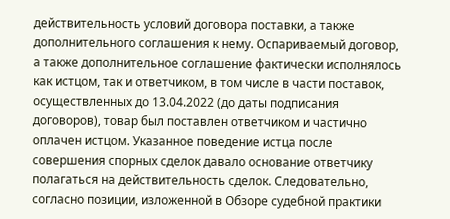действительность условий договора поставки, а также дополнительного соглашения к нему. Оспариваемый договор, а также дополнительное соглашение фактически исполнялось как истцом, так и ответчиком, в том числе в части поставок, осуществленных до 13.04.2022 (до даты подписания договоров), товар был поставлен ответчиком и частично оплачен истцом. Указанное поведение истца после совершения спорных сделок давало основание ответчику полагаться на действительность сделок. Следовательно, согласно позиции, изложенной в Обзоре судебной практики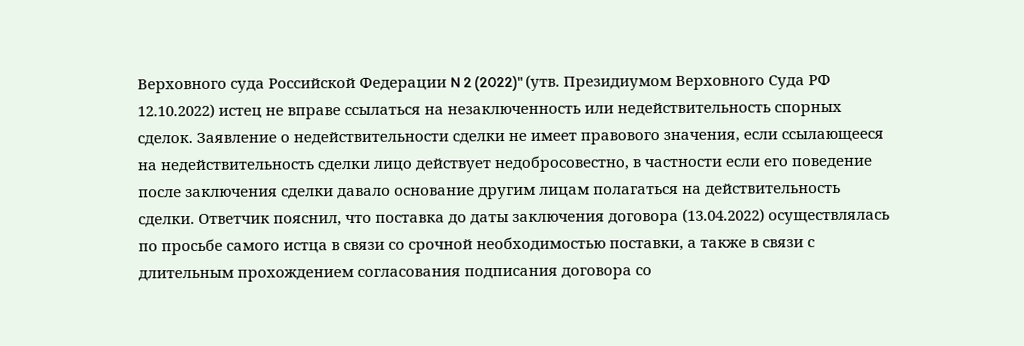Верховного суда Российской Федерации N 2 (2022)" (утв. Президиумом Верховного Суда РФ 12.10.2022) истец не вправе ссылаться на незаключенность или недействительность спорных сделок. Заявление о недействительности сделки не имеет правового значения, если ссылающееся на недействительность сделки лицо действует недобросовестно, в частности если его поведение после заключения сделки давало основание другим лицам полагаться на действительность сделки. Ответчик пояснил, что поставка до даты заключения договора (13.04.2022) осуществлялась по просьбе самого истца в связи со срочной необходимостью поставки, а также в связи с длительным прохождением согласования подписания договора со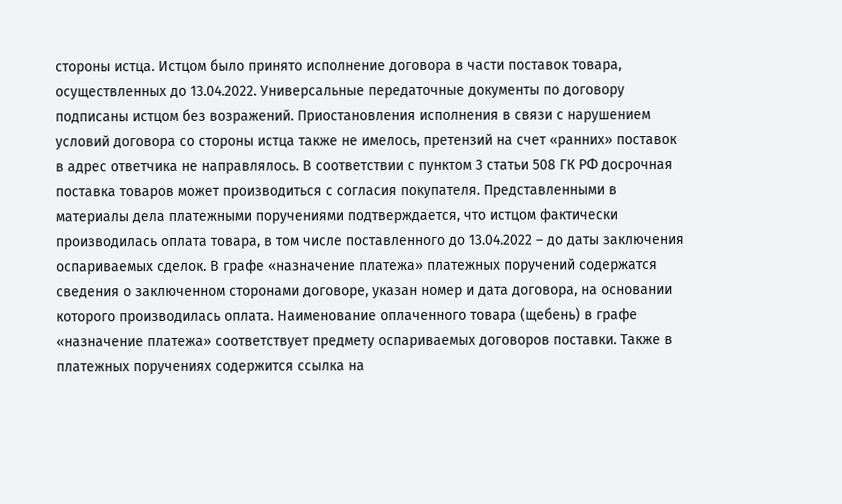стороны истца. Истцом было принято исполнение договора в части поставок товара, осуществленных до 13.04.2022. Универсальные передаточные документы по договору подписаны истцом без возражений. Приостановления исполнения в связи с нарушением условий договора со стороны истца также не имелось, претензий на счет «ранних» поставок в адрес ответчика не направлялось. В соответствии с пунктом 3 статьи 508 ГК РФ досрочная поставка товаров может производиться с согласия покупателя. Представленными в материалы дела платежными поручениями подтверждается, что истцом фактически производилась оплата товара, в том числе поставленного до 13.04.2022 – до даты заключения оспариваемых сделок. В графе «назначение платежа» платежных поручений содержатся сведения о заключенном сторонами договоре, указан номер и дата договора, на основании которого производилась оплата. Наименование оплаченного товара (щебень) в графе «назначение платежа» соответствует предмету оспариваемых договоров поставки. Также в платежных поручениях содержится ссылка на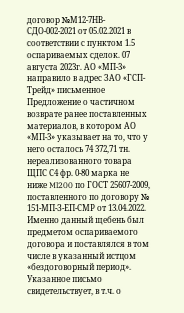договор №М12-7НВ-СДО-002-2021 от 05.02.2021 в соответствии с пунктом 1.5 оспариваемых сделок. 07 августа 2023г. АО «МП-3» направило в адрес ЗАО «ГСП-Трейд» письменное Предложение о частичном возврате ранее поставленных материалов, в котором АО «МП-3» указывает на то, что у него осталось 74 372,71 тн. нереализованного товара ЩПС С4 фр. 0-80 марка не ниже Ml200 по ГОСТ 25607-2009, поставленного по договору № 151-МП-З-ЕП-СМР от 13.04.2022. Именно данный щебень был предметом оспариваемого договора и поставлялся в том числе в указанный истцом «бездоговорный период». Указанное письмо свидетельствует, в т.ч. о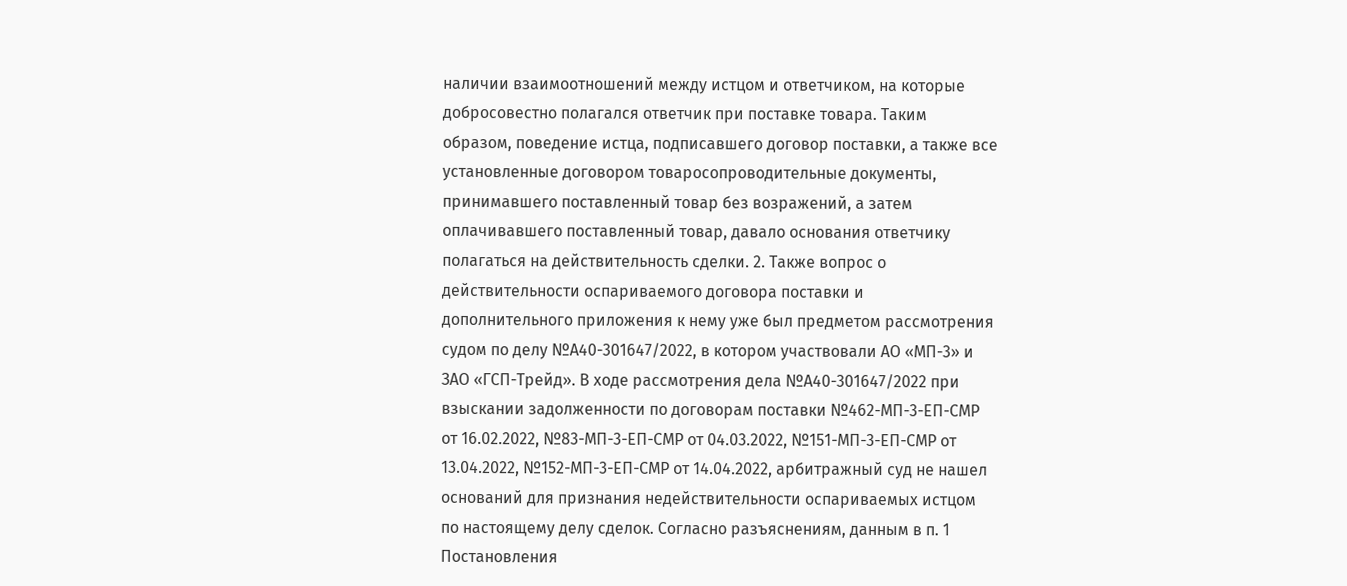наличии взаимоотношений между истцом и ответчиком, на которые добросовестно полагался ответчик при поставке товара. Таким образом, поведение истца, подписавшего договор поставки, а также все установленные договором товаросопроводительные документы, принимавшего поставленный товар без возражений, а затем оплачивавшего поставленный товар, давало основания ответчику полагаться на действительность сделки. 2. Также вопрос о действительности оспариваемого договора поставки и дополнительного приложения к нему уже был предметом рассмотрения судом по делу №А40-301647/2022, в котором участвовали АО «МП-3» и ЗАО «ГСП-Трейд». В ходе рассмотрения дела №А40-301647/2022 при взыскании задолженности по договорам поставки №462-МП-3-ЕП-СМР от 16.02.2022, №83-МП-3-ЕП-СМР от 04.03.2022, №151-МП-3-ЕП-СМР от 13.04.2022, №152-МП-3-ЕП-СМР от 14.04.2022, арбитражный суд не нашел оснований для признания недействительности оспариваемых истцом по настоящему делу сделок. Согласно разъяснениям, данным в п. 1 Постановления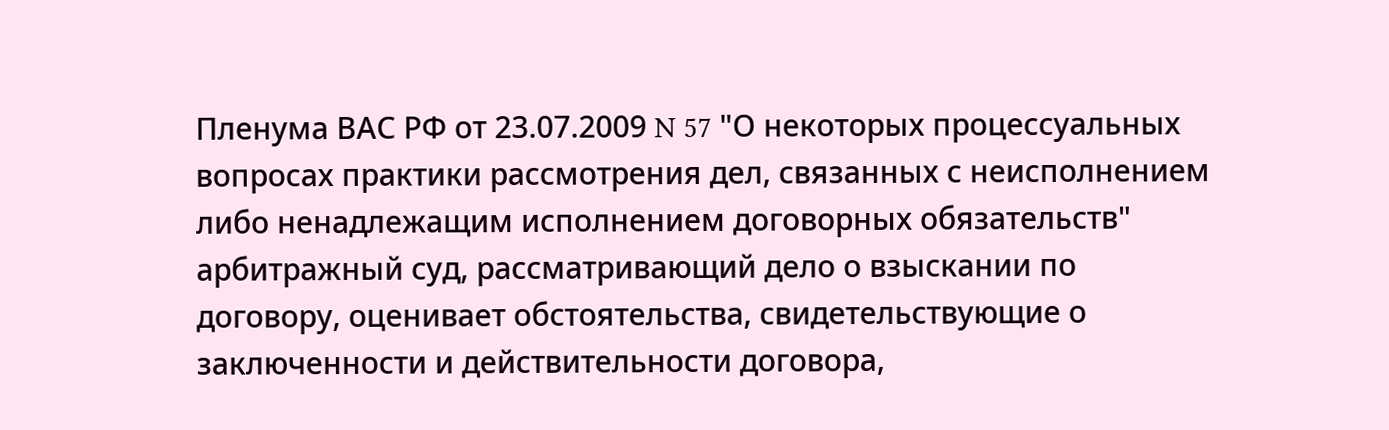Пленума ВАС РФ от 23.07.2009 N 57 "О некоторых процессуальных вопросах практики рассмотрения дел, связанных с неисполнением либо ненадлежащим исполнением договорных обязательств" арбитражный суд, рассматривающий дело о взыскании по договору, оценивает обстоятельства, свидетельствующие о заключенности и действительности договора,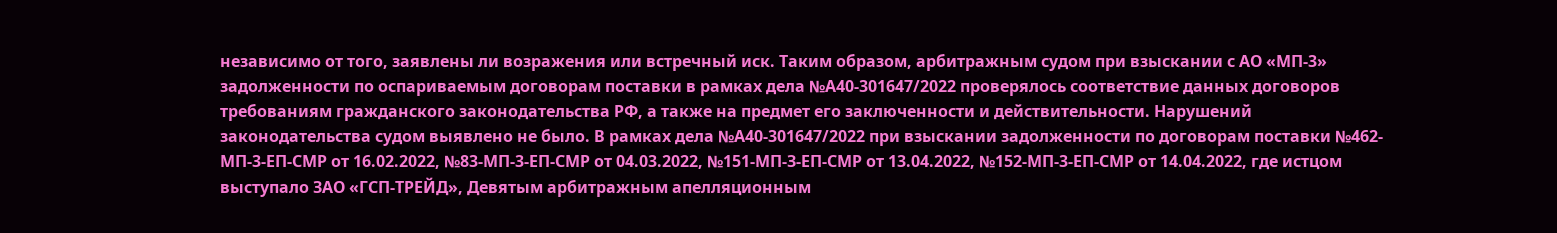независимо от того, заявлены ли возражения или встречный иск. Таким образом, арбитражным судом при взыскании с АО «МП-3» задолженности по оспариваемым договорам поставки в рамках дела №А40-301647/2022 проверялось соответствие данных договоров требованиям гражданского законодательства РФ, а также на предмет его заключенности и действительности. Нарушений законодательства судом выявлено не было. В рамках дела №А40-301647/2022 при взыскании задолженности по договорам поставки №462-МП-3-ЕП-СМР от 16.02.2022, №83-МП-3-ЕП-СМР от 04.03.2022, №151-МП-З-ЕП-СМР от 13.04.2022, №152-МП-3-ЕП-СМР от 14.04.2022, где истцом выступало ЗАО «ГСП-ТРЕЙД», Девятым арбитражным апелляционным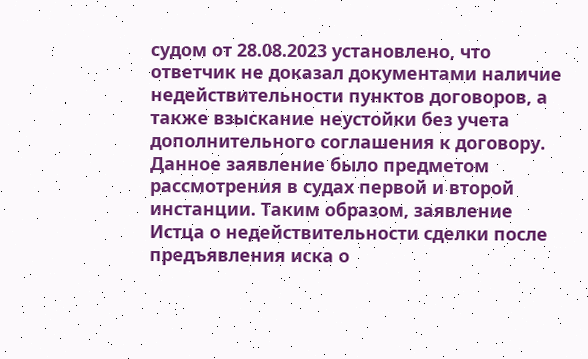судом от 28.08.2023 установлено, что ответчик не доказал документами наличие недействительности пунктов договоров, а также взыскание неустойки без учета дополнительного соглашения к договору. Данное заявление было предметом рассмотрения в судах первой и второй инстанции. Таким образом, заявление Истца о недействительности сделки после предъявления иска о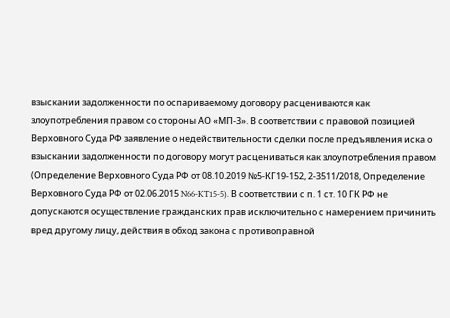взыскании задолженности по оспариваемому договору расцениваются как злоупотребления правом со стороны АО «МП-3». В соответствии с правовой позицией Верховного Суда РФ заявление о недействительности сделки после предъявления иска о взыскании задолженности по договору могут расцениваться как злоупотребления правом (Определение Верховного Суда РФ от 08.10.2019 №5-КГ19-152, 2-3511/2018, Определение Верховного Суда РФ от 02.06.2015 N66-KT15-5). В соответствии с п. 1 ст. 10 ГК РФ не допускаются осуществление гражданских прав исключительно с намерением причинить вред другому лицу, действия в обход закона с противоправной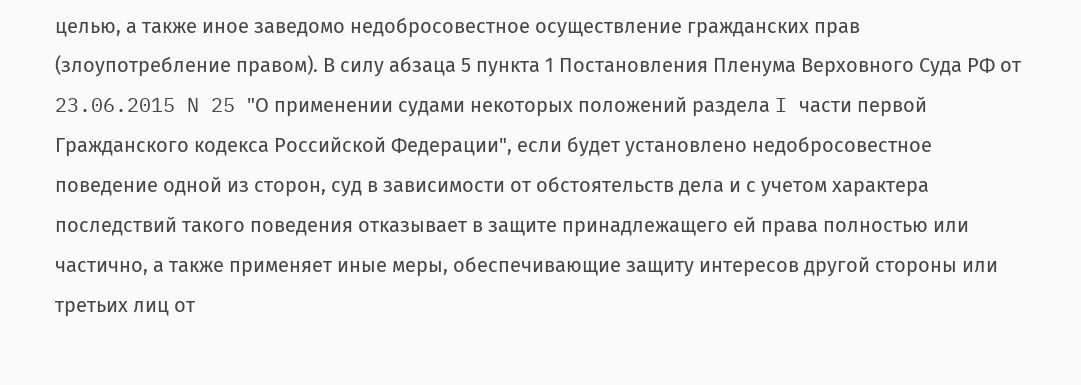целью, а также иное заведомо недобросовестное осуществление гражданских прав (злоупотребление правом). В силу абзаца 5 пункта 1 Постановления Пленума Верховного Суда РФ от 23.06.2015 N 25 "О применении судами некоторых положений раздела I части первой Гражданского кодекса Российской Федерации", если будет установлено недобросовестное поведение одной из сторон, суд в зависимости от обстоятельств дела и с учетом характера последствий такого поведения отказывает в защите принадлежащего ей права полностью или частично, а также применяет иные меры, обеспечивающие защиту интересов другой стороны или третьих лиц от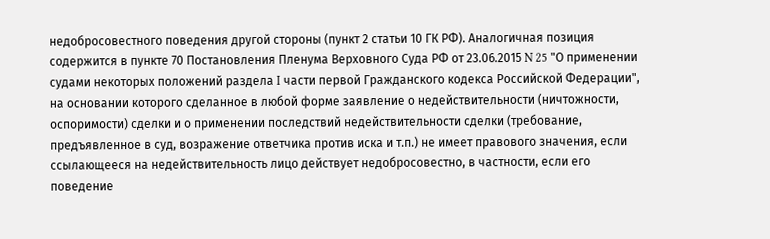недобросовестного поведения другой стороны (пункт 2 статьи 10 ГК РФ). Аналогичная позиция содержится в пункте 70 Постановления Пленума Верховного Суда РФ от 23.06.2015 N 25 "О применении судами некоторых положений раздела I части первой Гражданского кодекса Российской Федерации", на основании которого сделанное в любой форме заявление о недействительности (ничтожности, оспоримости) сделки и о применении последствий недействительности сделки (требование, предъявленное в суд, возражение ответчика против иска и т.п.) не имеет правового значения, если ссылающееся на недействительность лицо действует недобросовестно, в частности, если его поведение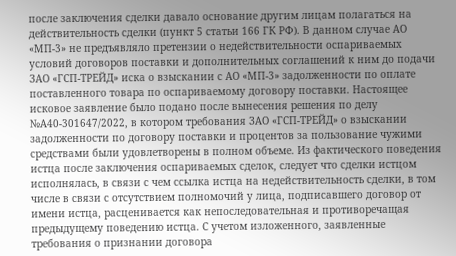после заключения сделки давало основание другим лицам полагаться на действительность сделки (пункт 5 статьи 166 ГК РФ). В данном случае АО «МП-3» не предъявляло претензии о недействительности оспариваемых условий договоров поставки и дополнительных соглашений к ним до подачи ЗАО «ГСП-ТРЕЙД» иска о взыскании с АО «МП-3» задолженности по оплате поставленного товара по оспариваемому договору поставки. Настоящее исковое заявление было подано после вынесения решения по делу №А40-301647/2022, в котором требования ЗАО «ГСП-ТРЕЙД» о взыскании задолженности по договору поставки и процентов за пользование чужими средствами были удовлетворены в полном объеме. Из фактического поведения истца после заключения оспариваемых сделок, следует что сделки истцом исполнялась, в связи с чем ссылка истца на недействительность сделки, в том числе в связи с отсутствием полномочий у лица, подписавшего договор от имени истца, расценивается как непоследовательная и противоречащая предыдущему поведению истца. С учетом изложенного, заявленные требования о признании договора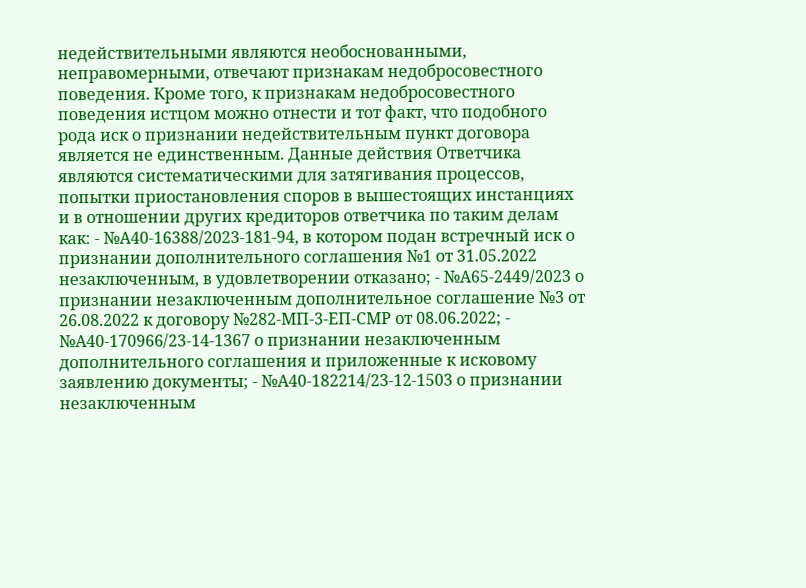недействительными являются необоснованными, неправомерными, отвечают признакам недобросовестного поведения. Кроме того, к признакам недобросовестного поведения истцом можно отнести и тот факт, что подобного рода иск о признании недействительным пункт договора является не единственным. Данные действия Ответчика являются систематическими для затягивания процессов, попытки приостановления споров в вышестоящих инстанциях и в отношении других кредиторов ответчика по таким делам как: - №А40-16388/2023-181-94, в котором подан встречный иск о признании дополнительного соглашения №1 от 31.05.2022 незаключенным, в удовлетворении отказано; - №А65-2449/2023 о признании незаключенным дополнительное соглашение №3 от 26.08.2022 к договору №282-МП-3-ЕП-СМР от 08.06.2022; - №А40-170966/23-14-1367 о признании незаключенным дополнительного соглашения и приложенные к исковому заявлению документы; - №А40-182214/23-12-1503 о признании незаключенным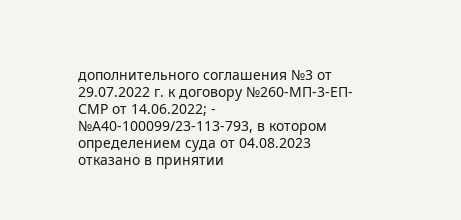дополнительного соглашения №3 от 29.07.2022 г. к договору №260-МП-3-ЕП-СМР от 14.06.2022; - №А40-100099/23-113-793, в котором определением суда от 04.08.2023 отказано в принятии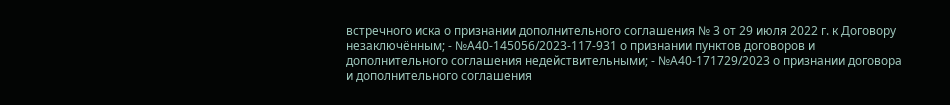встречного иска о признании дополнительного соглашения № 3 от 29 июля 2022 г. к Договору незаключённым; - №А40-145056/2023-117-931 о признании пунктов договоров и дополнительного соглашения недействительными; - №А40-171729/2023 о признании договора и дополнительного соглашения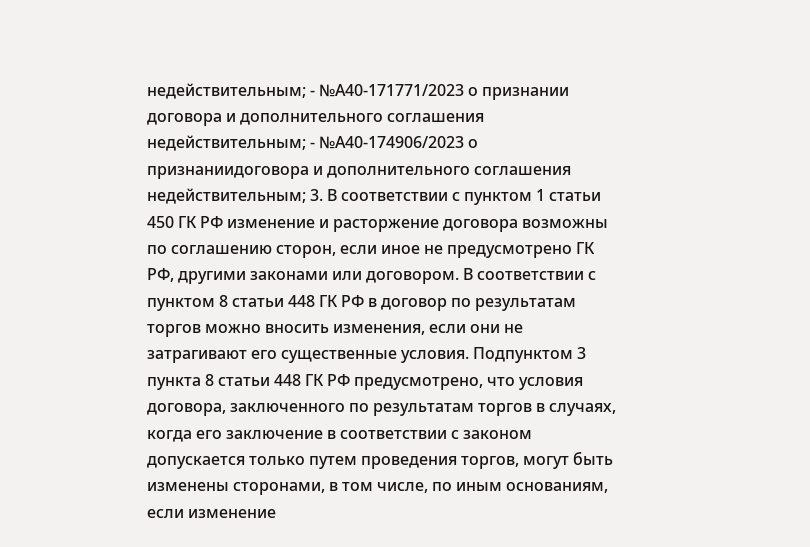недействительным; - №А40-171771/2023 о признании договора и дополнительного соглашения недействительным; - №А40-174906/2023 о признаниидоговора и дополнительного соглашения недействительным; 3. В соответствии с пунктом 1 статьи 450 ГК РФ изменение и расторжение договора возможны по соглашению сторон, если иное не предусмотрено ГК РФ, другими законами или договором. В соответствии с пунктом 8 статьи 448 ГК РФ в договор по результатам торгов можно вносить изменения, если они не затрагивают его существенные условия. Подпунктом 3 пункта 8 статьи 448 ГК РФ предусмотрено, что условия договора, заключенного по результатам торгов в случаях, когда его заключение в соответствии с законом допускается только путем проведения торгов, могут быть изменены сторонами, в том числе, по иным основаниям, если изменение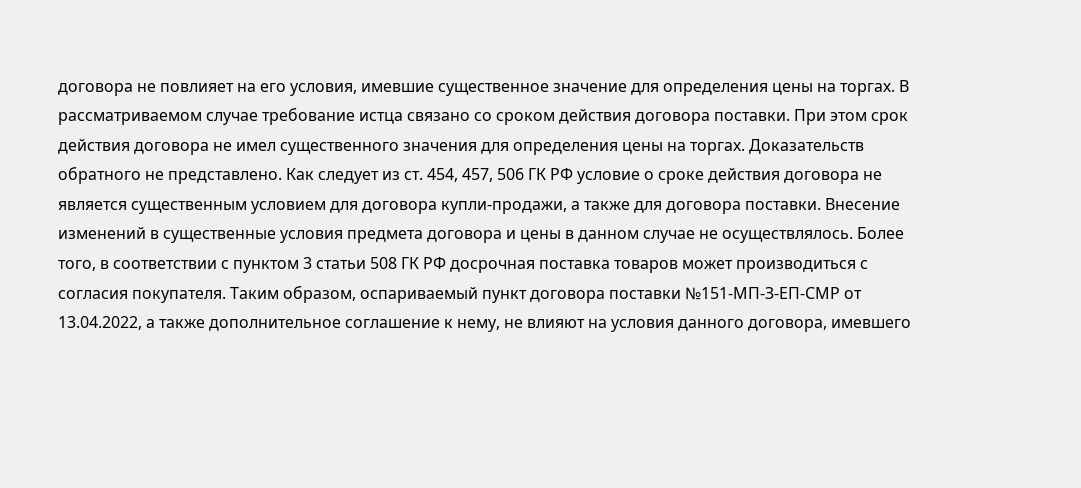договора не повлияет на его условия, имевшие существенное значение для определения цены на торгах. В рассматриваемом случае требование истца связано со сроком действия договора поставки. При этом срок действия договора не имел существенного значения для определения цены на торгах. Доказательств обратного не представлено. Как следует из ст. 454, 457, 506 ГК РФ условие о сроке действия договора не является существенным условием для договора купли-продажи, а также для договора поставки. Внесение изменений в существенные условия предмета договора и цены в данном случае не осуществлялось. Более того, в соответствии с пунктом 3 статьи 508 ГК РФ досрочная поставка товаров может производиться с согласия покупателя. Таким образом, оспариваемый пункт договора поставки №151-МП-З-ЕП-СМР от 13.04.2022, а также дополнительное соглашение к нему, не влияют на условия данного договора, имевшего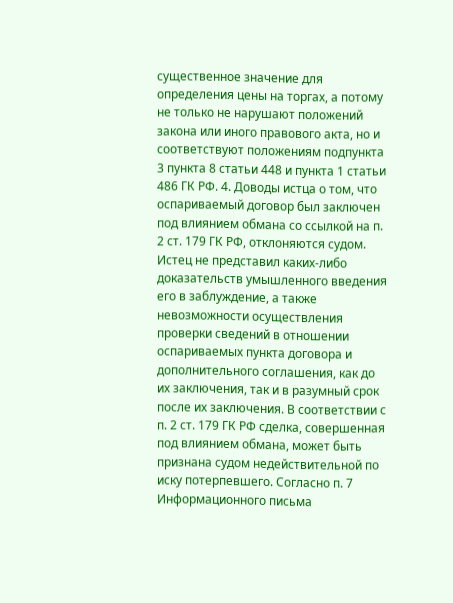существенное значение для определения цены на торгах, а потому не только не нарушают положений закона или иного правового акта, но и соответствуют положениям подпункта 3 пункта 8 статьи 448 и пункта 1 статьи 486 ГК РФ. 4. Доводы истца о том, что оспариваемый договор был заключен под влиянием обмана со ссылкой на п. 2 ст. 179 ГК РФ, отклоняются судом. Истец не представил каких-либо доказательств умышленного введения его в заблуждение, а также невозможности осуществления проверки сведений в отношении оспариваемых пункта договора и дополнительного соглашения, как до их заключения, так и в разумный срок после их заключения. В соответствии с п. 2 ст. 179 ГК РФ сделка, совершенная под влиянием обмана, может быть признана судом недействительной по иску потерпевшего. Согласно п. 7 Информационного письма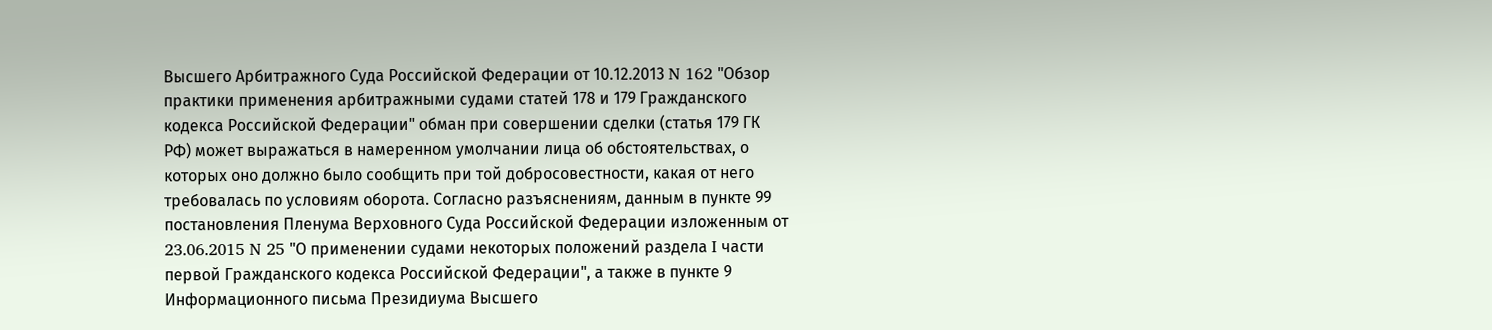Высшего Арбитражного Суда Российской Федерации от 10.12.2013 N 162 "Обзор практики применения арбитражными судами статей 178 и 179 Гражданского кодекса Российской Федерации" обман при совершении сделки (статья 179 ГК РФ) может выражаться в намеренном умолчании лица об обстоятельствах, о которых оно должно было сообщить при той добросовестности, какая от него требовалась по условиям оборота. Согласно разъяснениям, данным в пункте 99 постановления Пленума Верховного Суда Российской Федерации изложенным от 23.06.2015 N 25 "О применении судами некоторых положений раздела I части первой Гражданского кодекса Российской Федерации", а также в пункте 9 Информационного письма Президиума Высшего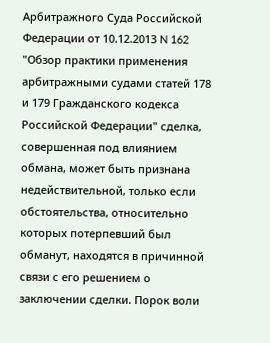Арбитражного Суда Российской Федерации от 10.12.2013 N 162 "Обзор практики применения арбитражными судами статей 178 и 179 Гражданского кодекса Российской Федерации" сделка, совершенная под влиянием обмана, может быть признана недействительной, только если обстоятельства, относительно которых потерпевший был обманут, находятся в причинной связи с его решением о заключении сделки. Порок воли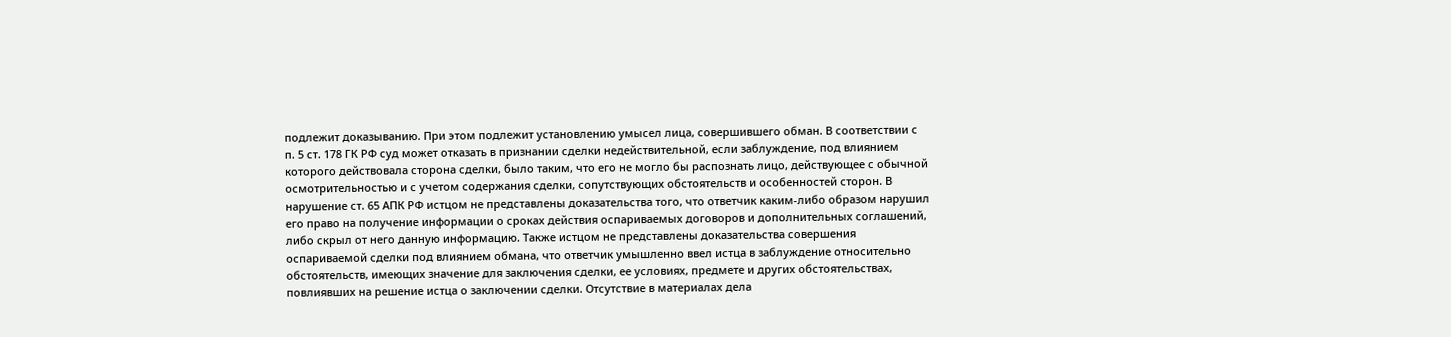подлежит доказыванию. При этом подлежит установлению умысел лица, совершившего обман. В соответствии с п. 5 ст. 178 ГК РФ суд может отказать в признании сделки недействительной, если заблуждение, под влиянием которого действовала сторона сделки, было таким, что его не могло бы распознать лицо, действующее с обычной осмотрительностью и с учетом содержания сделки, сопутствующих обстоятельств и особенностей сторон. В нарушение ст. 65 АПК РФ истцом не представлены доказательства того, что ответчик каким-либо образом нарушил его право на получение информации о сроках действия оспариваемых договоров и дополнительных соглашений, либо скрыл от него данную информацию. Также истцом не представлены доказательства совершения оспариваемой сделки под влиянием обмана, что ответчик умышленно ввел истца в заблуждение относительно обстоятельств, имеющих значение для заключения сделки, ее условиях, предмете и других обстоятельствах, повлиявших на решение истца о заключении сделки. Отсутствие в материалах дела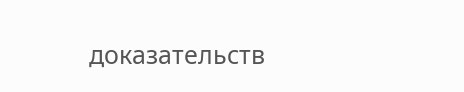доказательств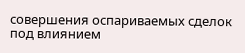совершения оспариваемых сделок под влиянием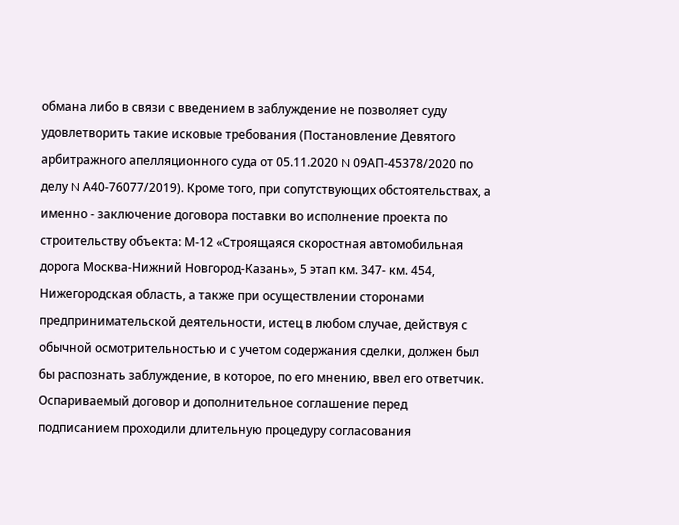обмана либо в связи с введением в заблуждение не позволяет суду удовлетворить такие исковые требования (Постановление Девятого арбитражного апелляционного суда от 05.11.2020 N 09АП-45378/2020 по делу N А40-76077/2019). Кроме того, при сопутствующих обстоятельствах, а именно - заключение договора поставки во исполнение проекта по строительству объекта: М-12 «Строящаяся скоростная автомобильная дорога Москва-Нижний Новгород-Казань», 5 этап км. 347- км. 454, Нижегородская область, а также при осуществлении сторонами предпринимательской деятельности, истец в любом случае, действуя с обычной осмотрительностью и с учетом содержания сделки, должен был бы распознать заблуждение, в которое, по его мнению, ввел его ответчик. Оспариваемый договор и дополнительное соглашение перед подписанием проходили длительную процедуру согласования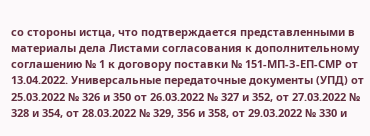со стороны истца, что подтверждается представленными в материалы дела Листами согласования к дополнительному соглашению № 1 к договору поставки № 151-МП-З-ЕП-СМР от 13.04.2022. Универсальные передаточные документы (УПД) от 25.03.2022 № 326 и 350 от 26.03.2022 № 327 и 352, от 27.03.2022 № 328 и 354, от 28.03.2022 № 329, 356 и 358, от 29.03.2022 № 330 и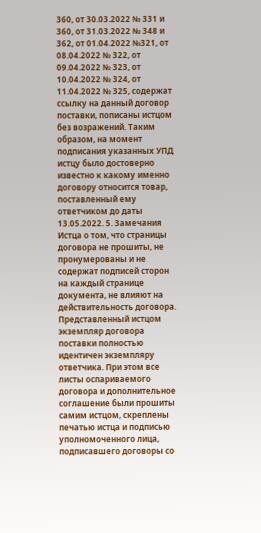360, от 30.03.2022 № 331 и 360, от 31.03.2022 № 348 и 362, от 01.04.2022 №321, от 08.04.2022 № 322, от 09.04.2022 № 323, от 10.04.2022 № 324, от 11.04.2022 № 325, содержат ссылку на данный договор поставки, пописаны истцом без возражений. Таким образом, на момент подписания указанных УПД истцу было достоверно известно к какому именно договору относится товар, поставленный ему ответчиком до даты 13.05.2022. 5. Замечания Истца о том, что страницы договора не прошиты, не пронумерованы и не содержат подписей сторон на каждый странице документа, не влияют на действительность договора. Представленный истцом экземпляр договора поставки полностью идентичен экземпляру ответчика. При этом все листы оспариваемого договора и дополнительное соглашение были прошиты самим истцом, скреплены печатью истца и подписью уполномоченного лица, подписавшего договоры со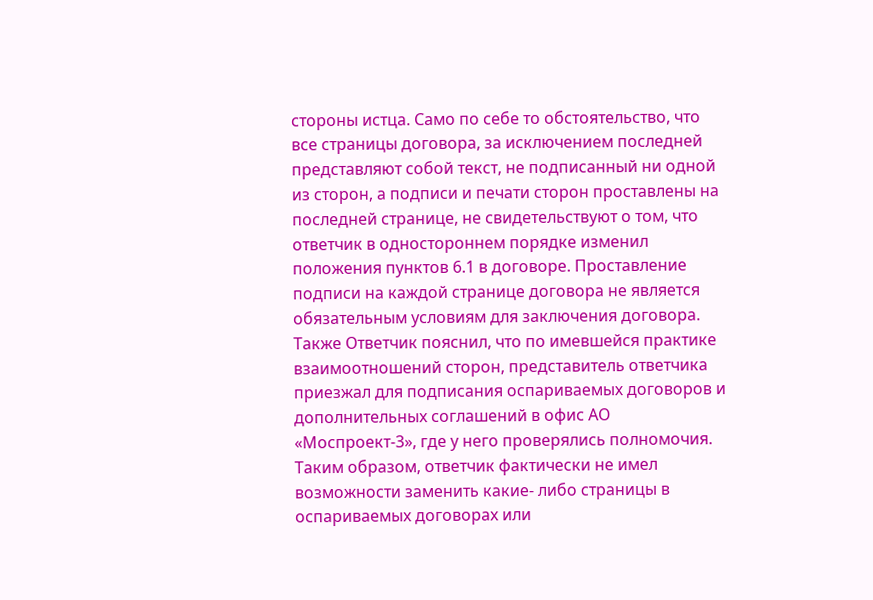стороны истца. Само по себе то обстоятельство, что все страницы договора, за исключением последней представляют собой текст, не подписанный ни одной из сторон, а подписи и печати сторон проставлены на последней странице, не свидетельствуют о том, что ответчик в одностороннем порядке изменил положения пунктов 6.1 в договоре. Проставление подписи на каждой странице договора не является обязательным условиям для заключения договора. Также Ответчик пояснил, что по имевшейся практике взаимоотношений сторон, представитель ответчика приезжал для подписания оспариваемых договоров и дополнительных соглашений в офис АО «Моспроект-3», где у него проверялись полномочия. Таким образом, ответчик фактически не имел возможности заменить какие- либо страницы в оспариваемых договорах или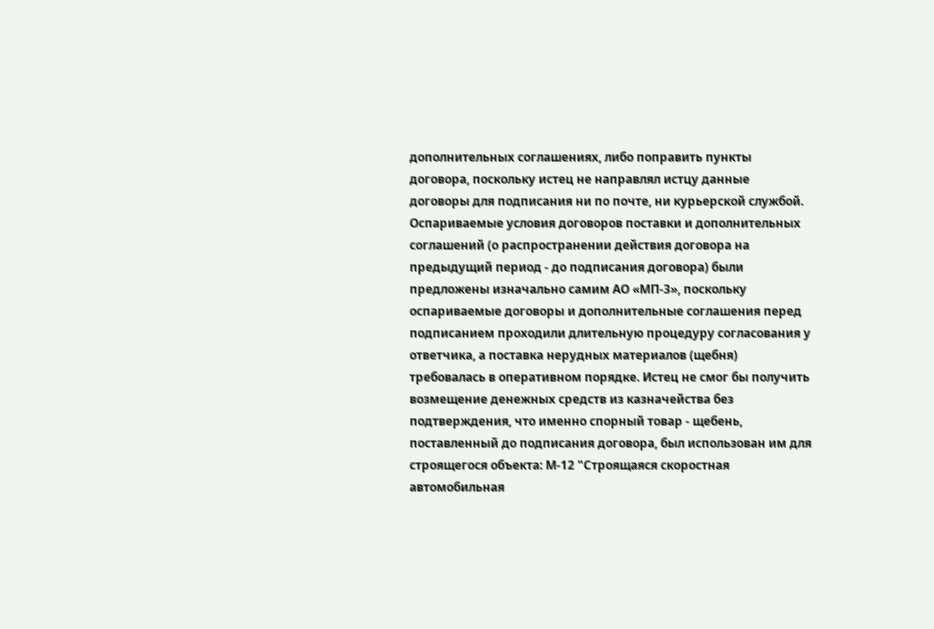дополнительных соглашениях, либо поправить пункты договора, поскольку истец не направлял истцу данные договоры для подписания ни по почте, ни курьерской службой. Оспариваемые условия договоров поставки и дополнительных соглашений (о распространении действия договора на предыдущий период - до подписания договора) были предложены изначально самим АО «МП-3», поскольку оспариваемые договоры и дополнительные соглашения перед подписанием проходили длительную процедуру согласования у ответчика, а поставка нерудных материалов (щебня) требовалась в оперативном порядке. Истец не смог бы получить возмещение денежных средств из казначейства без подтверждения, что именно спорный товар - щебень, поставленный до подписания договора, был использован им для строящегося объекта: М-12 "Строящаяся скоростная автомобильная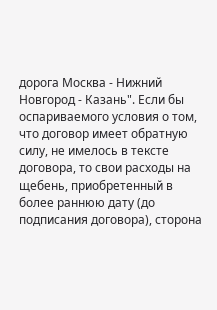дорога Москва - Нижний Новгород - Казань". Если бы оспариваемого условия о том, что договор имеет обратную силу, не имелось в тексте договора, то свои расходы на щебень, приобретенный в более раннюю дату (до подписания договора), сторона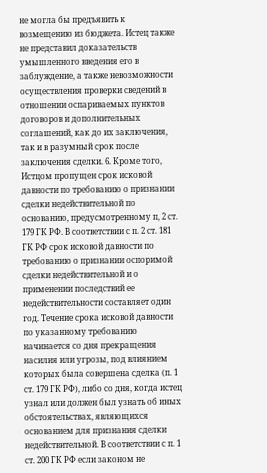не могла бы предъявить к возмещению из бюджета. Истец также не представил доказательств умышленного введения его в заблуждение, а также невозможности осуществления проверки сведений в отношении оспариваемых пунктов договоров и дополнительных соглашений, как до их заключения, так и в разумный срок после заключения сделки. 6. Кроме того, Истцом пропущен срок исковой давности по требованию о признании сделки недействительной по основанию, предусмотренному п, 2 ст. 179 ГК РФ. В соответствии с п. 2 ст. 181 ГК РФ срок исковой давности по требованию о признании оспоримой сделки недействительной и о применении последствий ее недействительности составляет один год. Течение срока исковой давности по указанному требованию начинается со дня прекращения насилия или угрозы, под влиянием которых была совершена сделка (п. 1 ст. 179 ГК РФ), либо со дня, когда истец узнал или должен был узнать об иных обстоятельствах, являющихся основанием для признания сделки недействительной. В соответствии с п. 1 ст. 200 ГК РФ если законом не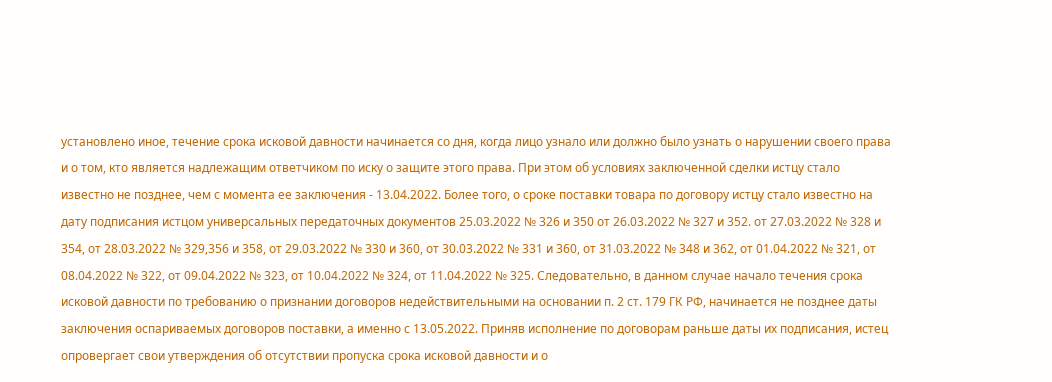установлено иное, течение срока исковой давности начинается со дня, когда лицо узнало или должно было узнать о нарушении своего права и о том, кто является надлежащим ответчиком по иску о защите этого права. При этом об условиях заключенной сделки истцу стало известно не позднее, чем с момента ее заключения - 13.04.2022. Более того, о сроке поставки товара по договору истцу стало известно на дату подписания истцом универсальных передаточных документов 25.03.2022 № 326 и 350 от 26.03.2022 № 327 и 352. от 27.03.2022 № 328 и 354, от 28.03.2022 № 329,356 и 358, от 29.03.2022 № 330 и 360, от 30.03.2022 № 331 и 360, от 31.03.2022 № 348 и 362, от 01.04.2022 № 321, от 08.04.2022 № 322, от 09.04.2022 № 323, от 10.04.2022 № 324, от 11.04.2022 № 325. Следовательно, в данном случае начало течения срока исковой давности по требованию о признании договоров недействительными на основании п. 2 ст. 179 ГК РФ, начинается не позднее даты заключения оспариваемых договоров поставки, а именно с 13.05.2022. Приняв исполнение по договорам раньше даты их подписания, истец опровергает свои утверждения об отсутствии пропуска срока исковой давности и о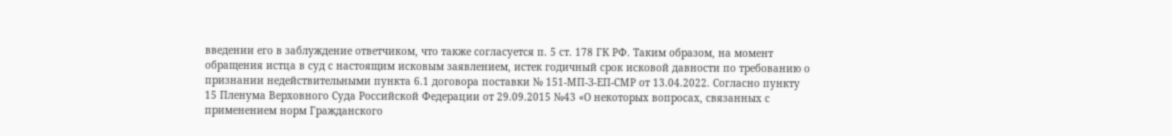введении его в заблуждение ответчиком, что также согласуется п. 5 ст. 178 ГК РФ. Таким образом, на момент обращения истца в суд с настоящим исковым заявлением, истек годичный срок исковой давности по требованию о признании недействительными пункта 6.1 договора поставки № 151-МП-З-ЕП-СМР от 13.04.2022. Согласно пункту 15 Пленума Верховного Суда Российской Федерации от 29.09.2015 №43 «О некоторых вопросах, связанных с применением норм Гражданского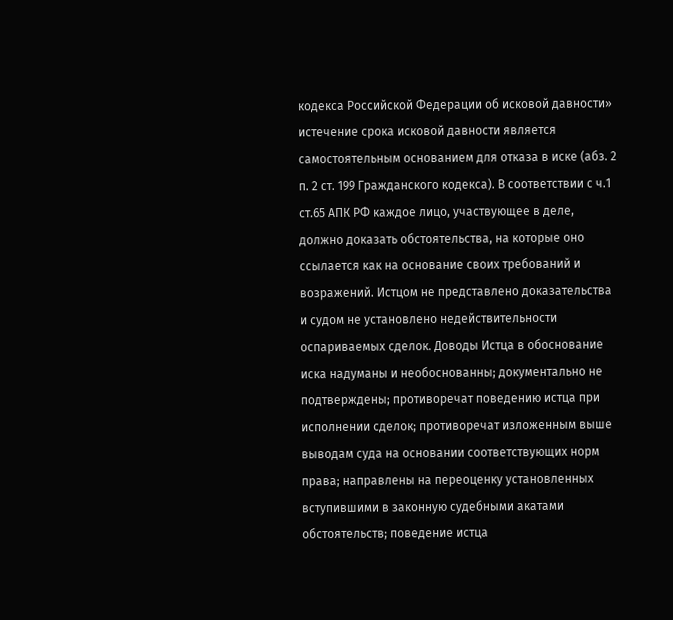кодекса Российской Федерации об исковой давности» истечение срока исковой давности является самостоятельным основанием для отказа в иске (абз. 2 п. 2 ст. 199 Гражданского кодекса). В соответствии с ч.1 ст.65 АПК РФ каждое лицо, участвующее в деле, должно доказать обстоятельства, на которые оно ссылается как на основание своих требований и возражений. Истцом не представлено доказательства и судом не установлено недействительности оспариваемых сделок. Доводы Истца в обоснование иска надуманы и необоснованны; документально не подтверждены; противоречат поведению истца при исполнении сделок; противоречат изложенным выше выводам суда на основании соответствующих норм права; направлены на переоценку установленных вступившими в законную судебными акатами обстоятельств; поведение истца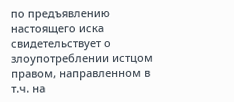по предъявлению настоящего иска свидетельствует о злоупотреблении истцом правом, направленном в т.ч. на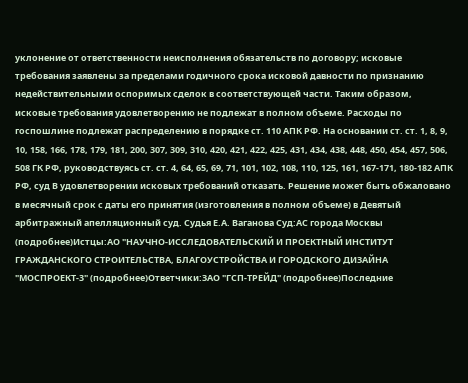уклонение от ответственности неисполнения обязательств по договору; исковые требования заявлены за пределами годичного срока исковой давности по признанию недействительными оспоримых сделок в соответствующей части. Таким образом, исковые требования удовлетворению не подлежат в полном объеме. Расходы по госпошлине подлежат распределению в порядке ст. 110 АПК РФ. На основании ст. ст. 1, 8, 9, 10, 158, 166, 178, 179, 181, 200, 307, 309, 310, 420, 421, 422, 425, 431, 434, 438, 448, 450, 454, 457, 506, 508 ГК РФ, руководствуясь ст. ст. 4, 64, 65, 69, 71, 101, 102, 108, 110, 125, 161, 167-171, 180-182 АПК РФ, суд В удовлетворении исковых требований отказать. Решение может быть обжаловано в месячный срок с даты его принятия (изготовления в полном объеме) в Девятый арбитражный апелляционный суд. Судья Е.А. Ваганова Суд:АС города Москвы (подробнее)Истцы:АО "НАУЧНО-ИССЛЕДОВАТЕЛЬСКИЙ И ПРОЕКТНЫЙ ИНСТИТУТ ГРАЖДАНСКОГО СТРОИТЕЛЬСТВА, БЛАГОУСТРОЙСТВА И ГОРОДСКОГО ДИЗАЙНА "МОСПРОЕКТ-3" (подробнее)Ответчики:ЗАО "ГСП-ТРЕЙД" (подробнее)Последние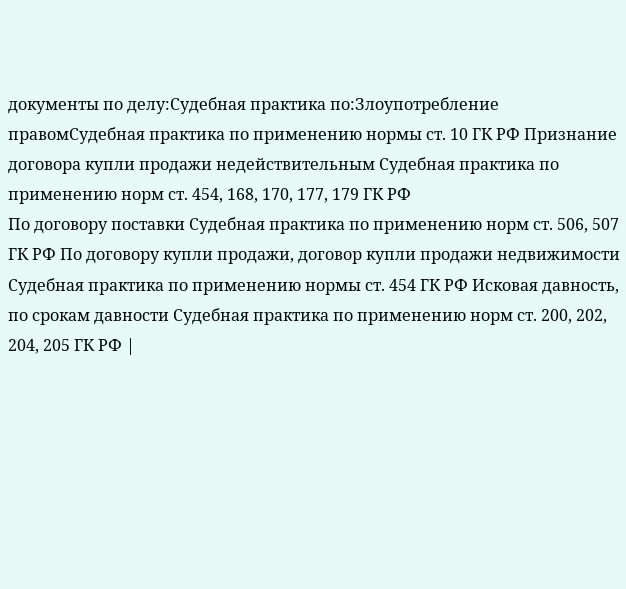документы по делу:Судебная практика по:Злоупотребление правомСудебная практика по применению нормы ст. 10 ГК РФ Признание договора купли продажи недействительным Судебная практика по применению норм ст. 454, 168, 170, 177, 179 ГК РФ
По договору поставки Судебная практика по применению норм ст. 506, 507 ГК РФ По договору купли продажи, договор купли продажи недвижимости Судебная практика по применению нормы ст. 454 ГК РФ Исковая давность, по срокам давности Судебная практика по применению норм ст. 200, 202, 204, 205 ГК РФ |